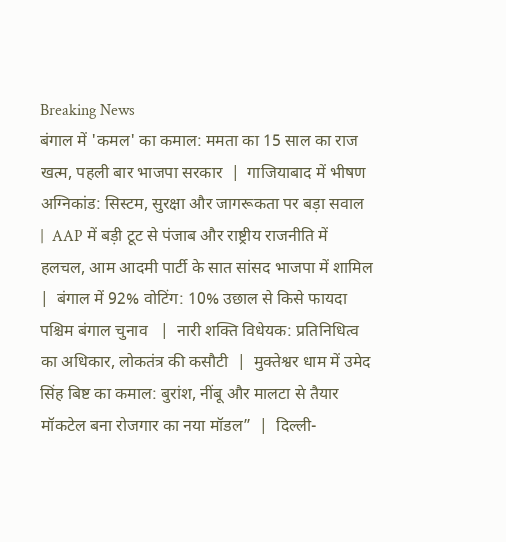Breaking News
बंगाल में 'कमल' का कमाल: ममता का 15 साल का राज खत्म, पहली बार भाजपा सरकार  |  गाजियाबाद में भीषण अग्निकांड: सिस्टम, सुरक्षा और जागरूकता पर बड़ा सवाल   |  AAP में बड़ी टूट से पंजाब और राष्ट्रीय राजनीति में हलचल, आम आदमी पार्टी के सात सांसद भाजपा में शामिल  |  बंगाल में 92% वोटिंग: 10% उछाल से किसे फायदा पश्चिम बंगाल चुनाव   |  नारी शक्ति विधेयक: प्रतिनिधित्व का अधिकार, लोकतंत्र की कसौटी  |  मुक्तेश्वर धाम में उमेद सिंह बिष्ट का कमाल: बुरांश, नींबू और मालटा से तैयार मॉकटेल बना रोजगार का नया मॉडल”  |  दिल्ली-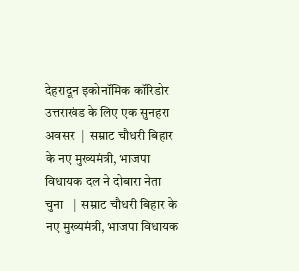देहरादून इकोनॉमिक कॉरिडोर उत्तराखंड के लिए एक सुनहरा अवसर  |  सम्राट चौधरी बिहार के नए मुख्यमंत्री, भाजपा विधायक दल ने दोबारा नेता चुना   |  सम्राट चौधरी बिहार के नए मुख्यमंत्री, भाजपा विधायक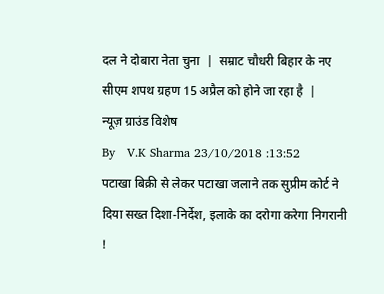दल ने दोबारा नेता चुना  |  सम्राट चौधरी बिहार के नए सीएम शपथ ग्रहण 15 अप्रैल को होने जा रहा है  |
न्यूज़ ग्राउंड विशेष
By   V.K Sharma 23/10/2018 :13:52
पटाखा बिक्री से लेकर पटाखा जलाने तक सुप्रीम कोर्ट ने दिया सख्त दिशा-निर्देश, इलाके का दरोगा करेगा निगरानी !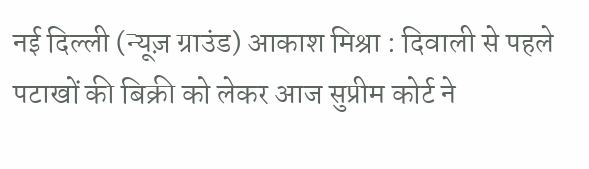नई दिल्ली (न्यूज़ ग्राउंड) आकाश मिश्रा : दिवाली से पहले पटाखों की बिक्री को लेकर आज सुप्रीम कोर्ट ने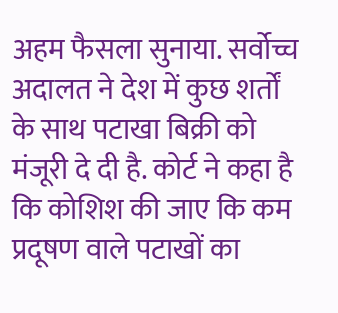अहम फैसला सुनाया. सर्वोच्च अदालत ने देश में कुछ शर्तों के साथ पटाखा बिक्री को मंजूरी दे दी है. कोर्ट ने कहा है कि कोशिश की जाए कि कम प्रदूषण वाले पटाखों का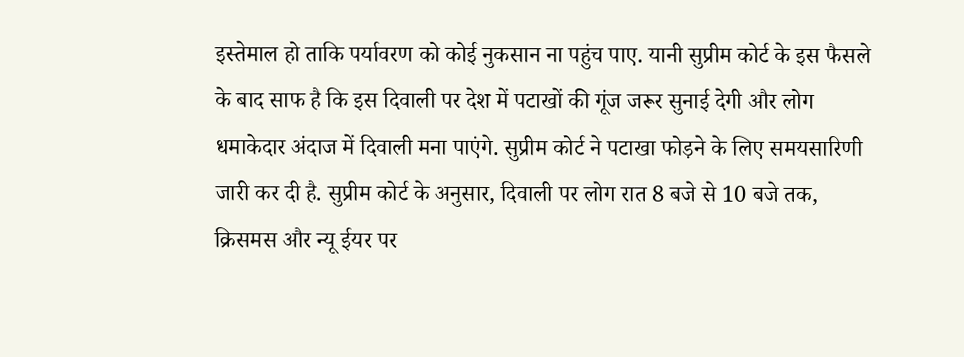इस्तेमाल हो ताकि पर्यावरण को कोई नुकसान ना पहुंच पाए. यानी सुप्रीम कोर्ट के इस फैसले के बाद साफ है कि इस दिवाली पर देश में पटाखों की गूंज जरूर सुनाई देगी और लोग धमाकेदार अंदाज में दिवाली मना पाएंगे. सुप्रीम कोर्ट ने पटाखा फोड़ने के लिए समयसारिणी जारी कर दी है. सुप्रीम कोर्ट के अनुसार, दिवाली पर लोग रात 8 बजे से 10 बजे तक, क्रिसमस और न्यू ईयर पर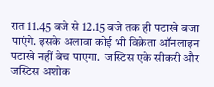रात 11.45 बजे से 12.15 बजे तक ही पटाखे बजा पाएंगे. इसके अलावा कोई भी विक्रेता ऑनलाइन पटाखे नहीं बेच पाएगा.  जस्टिस एके सीकरी और जस्टिस अशोक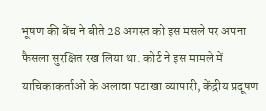भूषण की बेंच ने बीते 28 अगस्त को इस मसले पर अपना फैसला सुरक्षित रख लिया था. कोर्ट ने इस मामले में याचिकाकर्ताओं के अलावा पटाखा व्यापारी, केंद्रीय प्रदूषण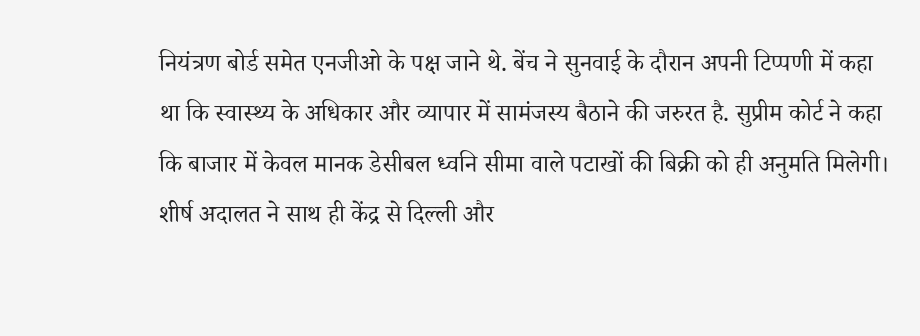नियंत्रण बोर्ड समेत एनजीओ के पक्ष जाने थे. बेंच ने सुनवाई के दौरान अपनी टिप्पणी में कहा था कि स्वास्थ्य के अधिकार और व्यापार में सामंजस्य बैठाने की जरुरत है. सुप्रीम कोर्ट ने कहा कि बाजार में केवल मानक डेसीबल ध्वनि सीमा वाले पटाखों की बिक्री को ही अनुमति मिलेगी। शीर्ष अदालत ने साथ ही केंद्र से दिल्ली और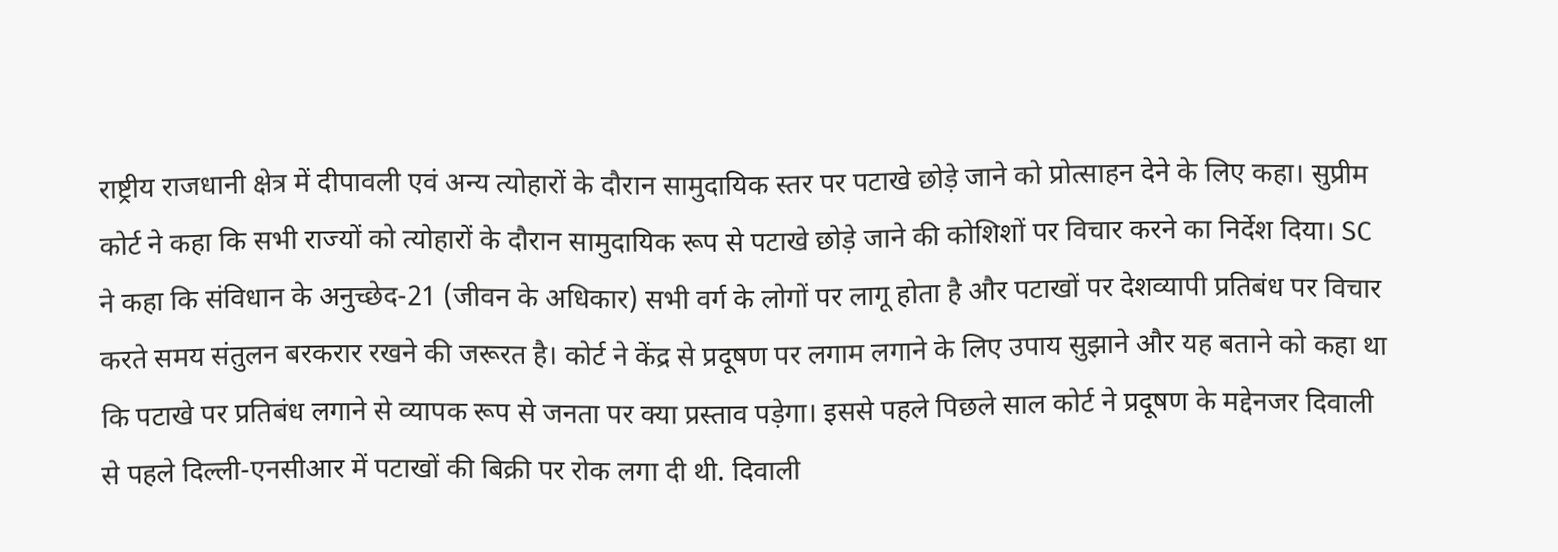राष्ट्रीय राजधानी क्षेत्र में दीपावली एवं अन्य त्योहारों के दौरान सामुदायिक स्तर पर पटाखे छोड़े जाने को प्रोत्साहन देने के लिए कहा। सुप्रीम कोर्ट ने कहा कि सभी राज्यों को त्योहारों के दौरान सामुदायिक रूप से पटाखे छोड़े जाने की कोशिशों पर विचार करने का निर्देश दिया। SC ने कहा कि संविधान के अनुच्छेद-21 (जीवन के अधिकार) सभी वर्ग के लोगों पर लागू होता है और पटाखों पर देशव्यापी प्रतिबंध पर विचार करते समय संतुलन बरकरार रखने की जरूरत है। कोर्ट ने केंद्र से प्रदूषण पर लगाम लगाने के लिए उपाय सुझाने और यह बताने को कहा था कि पटाखे पर प्रतिबंध लगाने से व्यापक रूप से जनता पर क्या प्रस्ताव पड़ेगा। इससे पहले पिछले साल कोर्ट ने प्रदूषण के मद्देनजर दिवाली से पहले दिल्ली-एनसीआर में पटाखों की बिक्री पर रोक लगा दी थी. दिवाली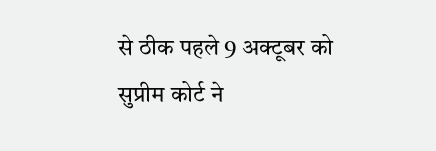से ठीक पहले 9 अक्टूबर को सुप्रीम कोर्ट ने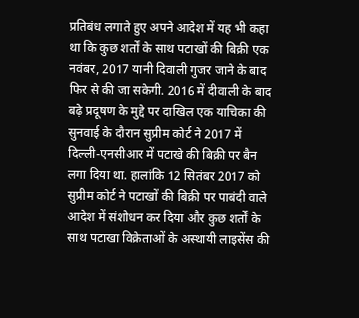प्रतिबंध लगाते हुए अपने आदेश में यह भी कहा था कि कुछ शर्तों के साथ पटाखों की बिक्री एक नवंबर, 2017 यानी दिवाली गुजर जाने के बाद फिर से की जा सकेगी. 2016 में दीवाली के बाद बढ़े प्रदूषण के मुद्दे पर दाखिल एक याचिका की सुनवाई के दौरान सुप्रीम कोर्ट ने 2017 में दिल्ली-एनसीआर में पटाखे की बिक्री पर बैन लगा दिया था. हालांकि 12 सितंबर 2017 को सुप्रीम कोर्ट ने पटाखों की बिक्री पर पाबंदी वाले आदेश में संशोधन कर दिया और कुछ शर्तों के साथ पटाखा विक्रेताओं के अस्थायी लाइसेंस की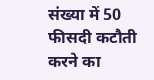संख्या में 50 फीसदी कटौती करने का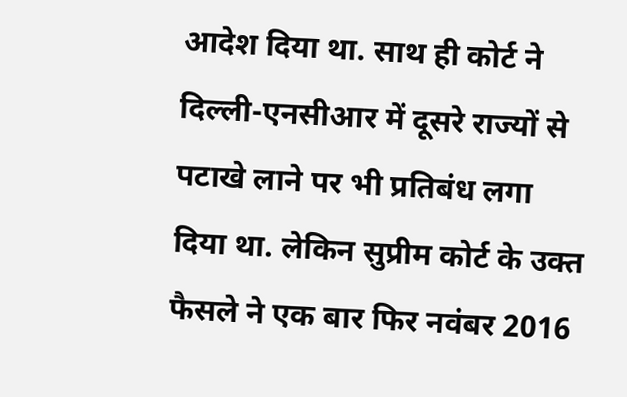आदेश दिया था. साथ ही कोर्ट ने दिल्ली-एनसीआर में दूसरे राज्यों से पटाखे लाने पर भी प्रतिबंध लगा दिया था. लेकिन सुप्रीम कोर्ट के उक्त फैसले ने एक बार फिर नवंबर 2016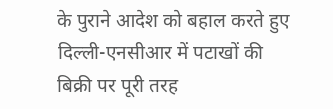के पुराने आदेश को बहाल करते हुए दिल्ली-एनसीआर में पटाखों की बिक्री पर पूरी तरह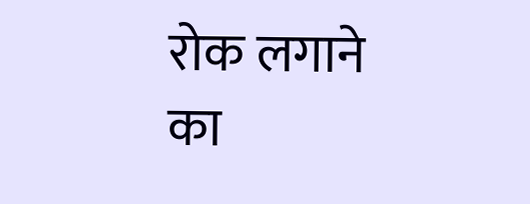रोक लगाने का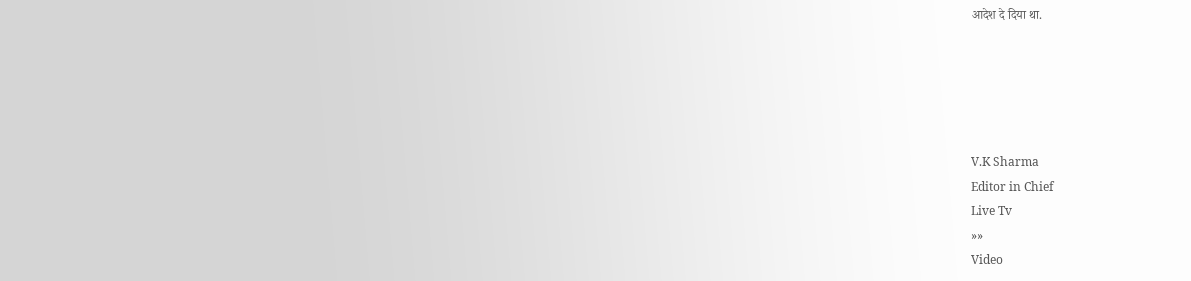आदेश दे दिया था.





V.K Sharma
Editor in Chief
Live Tv
»»
Video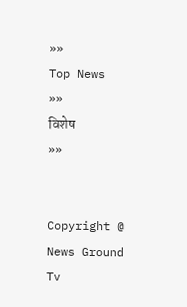»»
Top News
»»
विशेष
»»


Copyright @ News Ground Tv